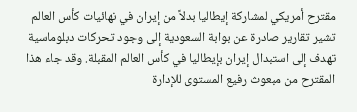مقترح أمريكي لمشاركة إيطاليا بدلاً من إيران في نهائيات كأس العالم
تشير تقارير صادرة عن بوابة السعودية إلى وجود تحركات دبلوماسية تهدف إلى استبدال إيران بإيطاليا في كأس العالم المقبلة. وقد جاء هذا المقترح من مبعوث رفيع المستوى للإدارة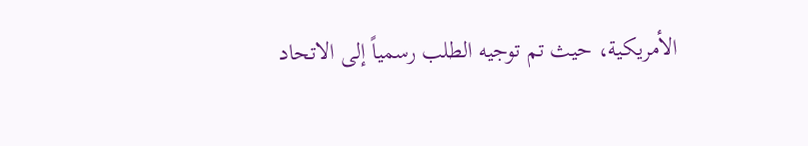الأمريكية، حيث تم توجيه الطلب رسمياً إلى الاتحاد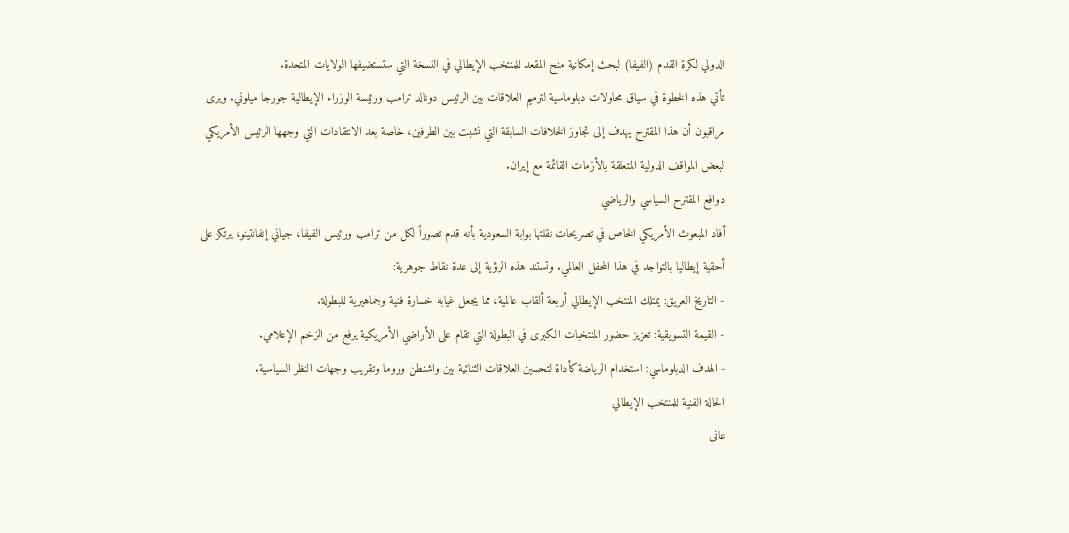الدولي لكرة القدم (الفيفا) لبحث إمكانية منح المقعد للمنتخب الإيطالي في النسخة التي ستستضيفها الولايات المتحدة.
تأتي هذه الخطوة في سياق محاولات دبلوماسية لترميم العلاقات بين الرئيس دونالد ترامب ورئيسة الوزراء الإيطالية جورجا ميلوني. ويرى مراقبون أن هذا المقترح يهدف إلى تجاوز الخلافات السابقة التي نشبت بين الطرفين، خاصة بعد الانتقادات التي وجهها الرئيس الأمريكي لبعض المواقف الدولية المتعلقة بالأزمات القائمة مع إيران.
دوافع المقترح السياسي والرياضي
أفاد المبعوث الأمريكي الخاص في تصريحات نقلتها بوابة السعودية بأنه قدم تصوراً لكل من ترامب ورئيس الفيفا، جياني إنفانتينو، يرتكز على أحقية إيطاليا بالتواجد في هذا المحفل العالمي. وتستند هذه الرؤية إلى عدة نقاط جوهرية:
- التاريخ العريق: يمتلك المنتخب الإيطالي أربعة ألقاب عالمية، مما يجعل غيابه خسارة فنية وجماهيرية للبطولة.
- القيمة التسويقية: تعزيز حضور المنتخبات الكبرى في البطولة التي تقام على الأراضي الأمريكية يرفع من الزخم الإعلامي.
- الهدف الدبلوماسي: استخدام الرياضة كأداة لتحسين العلاقات الثنائية بين واشنطن وروما وتقريب وجهات النظر السياسية.
الحالة الفنية للمنتخب الإيطالي
عانى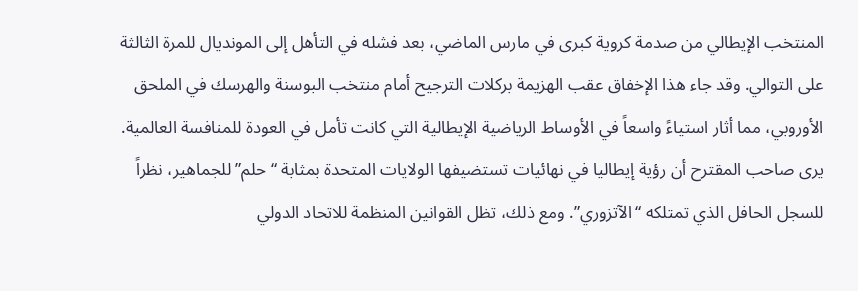المنتخب الإيطالي من صدمة كروية كبرى في مارس الماضي، بعد فشله في التأهل إلى المونديال للمرة الثالثة على التوالي. وقد جاء هذا الإخفاق عقب الهزيمة بركلات الترجيح أمام منتخب البوسنة والهرسك في الملحق الأوروبي، مما أثار استياءً واسعاً في الأوساط الرياضية الإيطالية التي كانت تأمل في العودة للمنافسة العالمية.
يرى صاحب المقترح أن رؤية إيطاليا في نهائيات تستضيفها الولايات المتحدة بمثابة “حلم” للجماهير، نظراً للسجل الحافل الذي تمتلكه “الآتزوري”. ومع ذلك، تظل القوانين المنظمة للاتحاد الدولي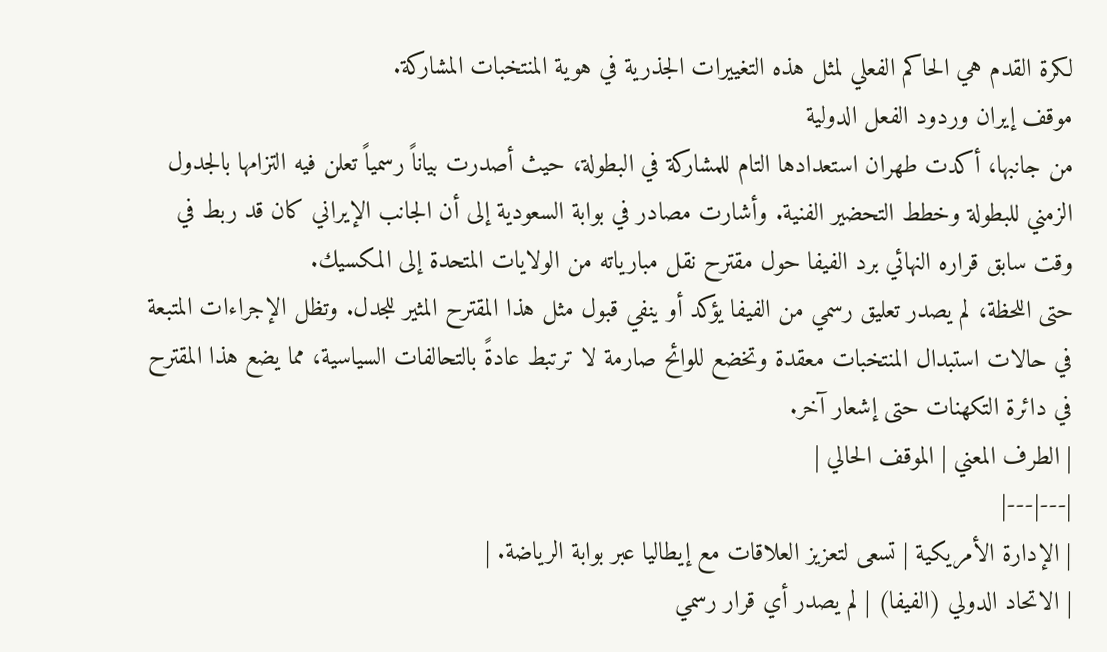لكرة القدم هي الحاكم الفعلي لمثل هذه التغييرات الجذرية في هوية المنتخبات المشاركة.
موقف إيران وردود الفعل الدولية
من جانبها، أكدت طهران استعدادها التام للمشاركة في البطولة، حيث أصدرت بياناً رسمياً تعلن فيه التزامها بالجدول الزمني للبطولة وخطط التحضير الفنية. وأشارت مصادر في بوابة السعودية إلى أن الجانب الإيراني كان قد ربط في وقت سابق قراره النهائي برد الفيفا حول مقترح نقل مبارياته من الولايات المتحدة إلى المكسيك.
حتى اللحظة، لم يصدر تعليق رسمي من الفيفا يؤكد أو ينفي قبول مثل هذا المقترح المثير للجدل. وتظل الإجراءات المتبعة في حالات استبدال المنتخبات معقدة وتخضع للوائح صارمة لا ترتبط عادةً بالتحالفات السياسية، مما يضع هذا المقترح في دائرة التكهنات حتى إشعار آخر.
| الطرف المعني | الموقف الحالي |
|---|---|
| الإدارة الأمريكية | تسعى لتعزيز العلاقات مع إيطاليا عبر بوابة الرياضة. |
| الاتحاد الدولي (الفيفا) | لم يصدر أي قرار رسمي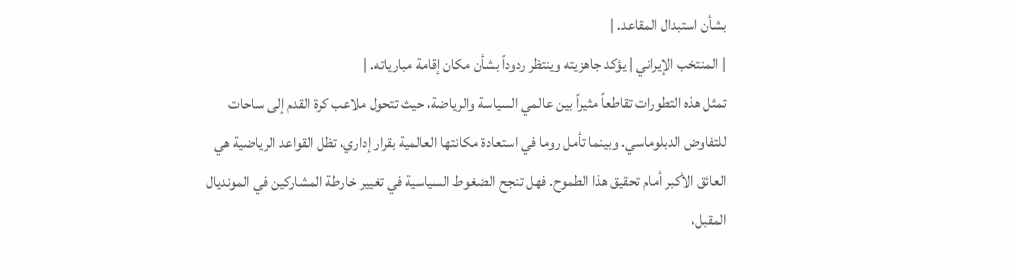بشأن استبدال المقاعد. |
| المنتخب الإيراني | يؤكد جاهزيته وينتظر ردوداً بشأن مكان إقامة مبارياته. |
تمثل هذه التطورات تقاطعاً مثيراً بين عالمي السياسة والرياضة، حيث تتحول ملاعب كرة القدم إلى ساحات للتفاوض الدبلوماسي. وبينما تأمل روما في استعادة مكانتها العالمية بقرار إداري، تظل القواعد الرياضية هي العائق الأكبر أمام تحقيق هذا الطموح. فهل تنجح الضغوط السياسية في تغيير خارطة المشاركين في المونديال المقبل،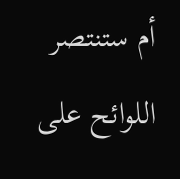أم ستنتصر اللوائح على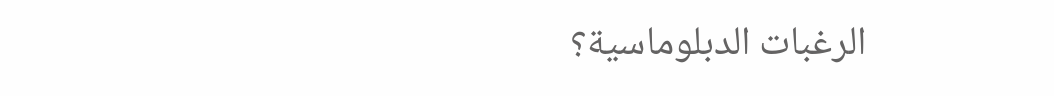الرغبات الدبلوماسية؟